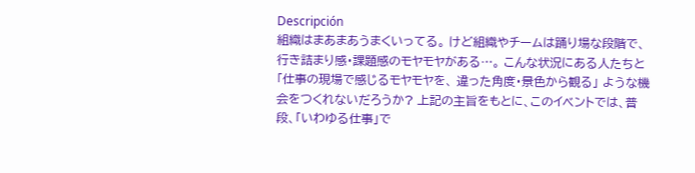Descripción
組織はまあまあうまくいってる。 けど組織やチームは踊り場な段階で、行き詰まり感・課題感のモヤモヤがある…。 こんな状況にある人たちと 「仕事の現場で感じるモヤモヤを、 違った角度・景色から観る」 ような機会をつくれないだろうか? 上記の主旨をもとに、このイベントでは、普段、「いわゆる仕事」で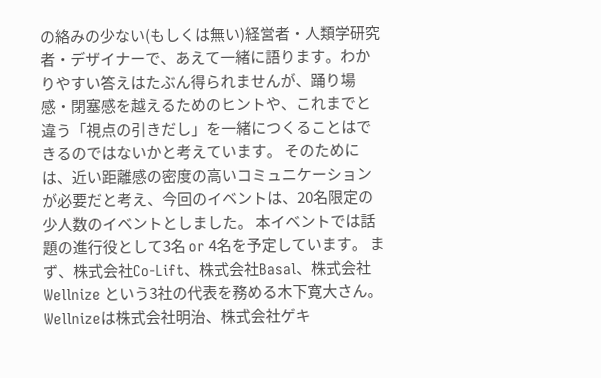の絡みの少ない(もしくは無い)経営者・人類学研究者・デザイナーで、あえて一緒に語ります。わかりやすい答えはたぶん得られませんが、踊り場感・閉塞感を越えるためのヒントや、これまでと違う「視点の引きだし」を一緒につくることはできるのではないかと考えています。 そのためには、近い距離感の密度の高いコミュニケーションが必要だと考え、今回のイベントは、20名限定の少人数のイベントとしました。 本イベントでは話題の進行役として3名 or 4名を予定しています。 まず、株式会社Co-Lift、株式会社Basal、株式会社Wellnize という3社の代表を務める木下寛大さん。Wellnizeは株式会社明治、株式会社ゲキ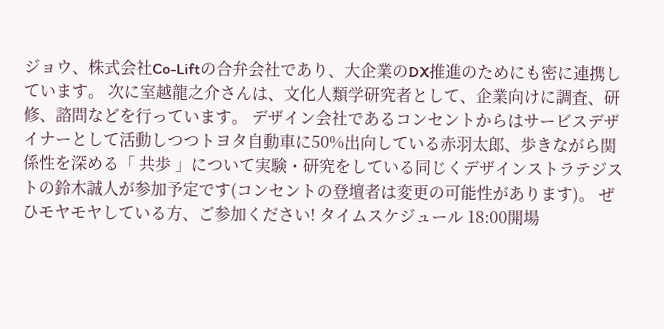ジョウ、株式会社Co-Liftの合弁会社であり、大企業のDX推進のためにも密に連携しています。 次に室越龍之介さんは、文化人類学研究者として、企業向けに調査、研修、諮問などを行っています。 デザイン会社であるコンセントからはサービスデザイナーとして活動しつつトヨタ自動車に50%出向している赤羽太郎、歩きながら関係性を深める「 共歩 」について実験・研究をしている同じくデザインストラテジストの鈴木誠人が参加予定です(コンセントの登壇者は変更の可能性があります)。 ぜひモヤモヤしている方、ご参加ください! タイムスケジュール 18:00開場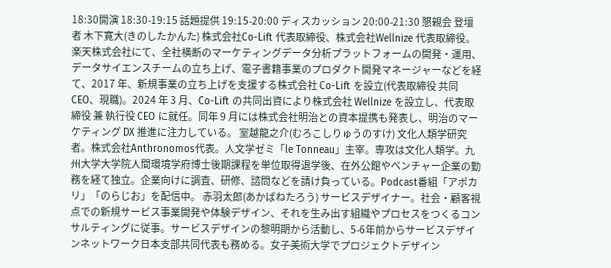18:30開演 18:30-19:15 話題提供 19:15-20:00 ディスカッション 20:00-21:30 懇親会 登壇者 木下寛大(きのしたかんた) 株式会社Co-Lift 代表取締役、株式会社Wellnize 代表取締役。楽天株式会社にて、全社横断のマーケティングデータ分析プラットフォームの開発・運用、データサイエンスチームの立ち上げ、電子書籍事業のプロダクト開発マネージャーなどを経て、2017 年、新規事業の立ち上げを支援する株式会社 Co-Lift を設立(代表取締役 共同 CEO、現職)。2024 年 3 月、Co-Lift の共同出資により株式会社 Wellnize を設立し、代表取締役 兼 執行役 CEO に就任。同年 9 月には株式会社明治との資本提携も発表し、明治のマーケティング DX 推進に注力している。 室越龍之介(むろこしりゅうのすけ) 文化人類学研究者。株式会社Anthronomos代表。人文学ゼミ「le Tonneau」主宰。専攻は文化人類学。九州大学大学院人間環境学府博士後期課程を単位取得退学後、在外公館やベンチャー企業の勤務を経て独立。企業向けに調査、研修、諮問などを請け負っている。Podcast番組「アポカリ」「のらじお」を配信中。 赤羽太郎(あかばねたろう) サービスデザイナー。社会・顧客視点での新規サービス事業開発や体験デザイン、それを生み出す組織やプロセスをつくるコンサルティングに従事。サービスデザインの黎明期から活動し、5-6年前からサービスデザインネットワーク日本支部共同代表も務める。女子美術大学でプロジェクトデザイン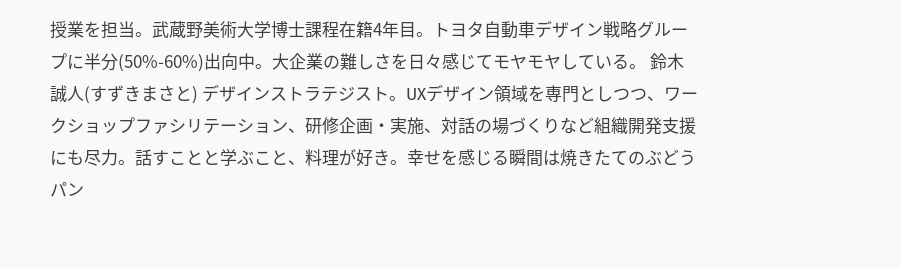授業を担当。武蔵野美術大学博士課程在籍4年目。トヨタ自動車デザイン戦略グループに半分(50%-60%)出向中。大企業の難しさを日々感じてモヤモヤしている。 鈴木誠人(すずきまさと) デザインストラテジスト。UXデザイン領域を専門としつつ、ワークショップファシリテーション、研修企画・実施、対話の場づくりなど組織開発支援にも尽力。話すことと学ぶこと、料理が好き。幸せを感じる瞬間は焼きたてのぶどうパン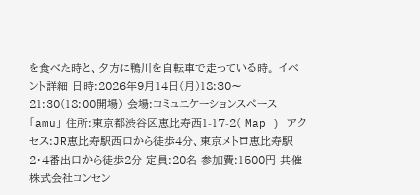を食べた時と、夕方に鴨川を自転車で走っている時。 イベント詳細 日時:2026年9月14日(月)18:30〜21:30(18:00開場) 会場:コミュニケーションスペース「amu」 住所:東京都渋谷区恵比寿西1-17-2( Map ) アクセス:JR恵比寿駅西口から徒歩4分、東京メトロ恵比寿駅2・4番出口から徒歩2分 定員:20名 参加費:1500円 共催 株式会社コンセン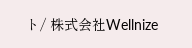ト/ 株式会社Wellnize